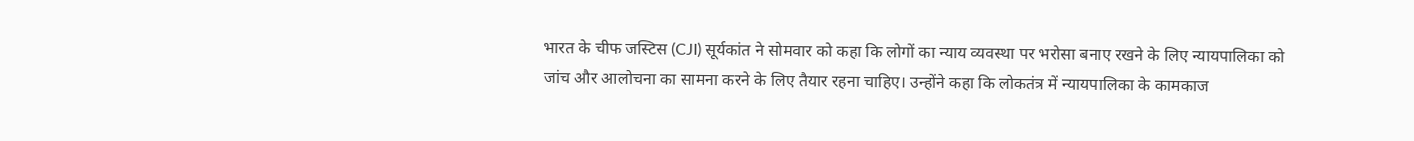भारत के चीफ जस्टिस (CJI) सूर्यकांत ने सोमवार को कहा कि लोगों का न्याय व्यवस्था पर भरोसा बनाए रखने के लिए न्यायपालिका को जांच और आलोचना का सामना करने के लिए तैयार रहना चाहिए। उन्होंने कहा कि लोकतंत्र में न्यायपालिका के कामकाज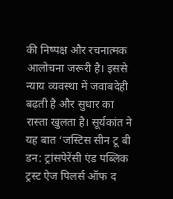की निष्पक्ष और रचनात्मक आलोचना जरूरी है। इससे न्याय व्यवस्था में जवाबदेही बढ़ती है और सुधार का रास्ता खुलता है। सूर्यकांत ने यह बात ‘जस्टिस सीन टू बी डन: ट्रांसपेरेंसी एंड पब्लिक ट्रस्ट ऐज पिलर्स ऑफ द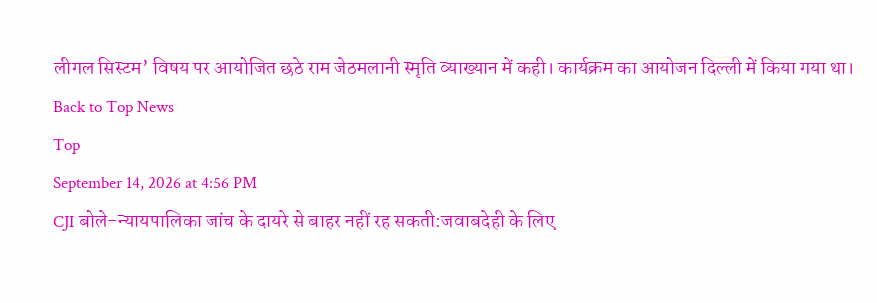लीगल सिस्टम’ विषय पर आयोजित छठे राम जेठमलानी स्मृति व्याख्यान में कही। कार्यक्रम का आयोजन दिल्ली में किया गया था।
Back to Top News
Top
September 14, 2026 at 4:56 PM
CJI बोले-न्यायपालिका जांच के दायरे से बाहर नहीं रह सकती:जवाबदेही के लिए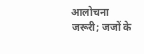आलोचना जरूरी; जजों के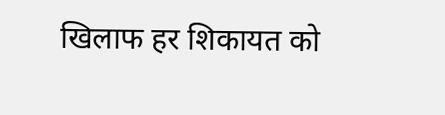खिलाफ हर शिकायत को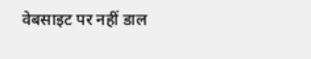वेबसाइट पर नहीं डाल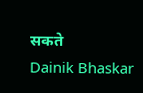सकते
Dainik Bhaskar